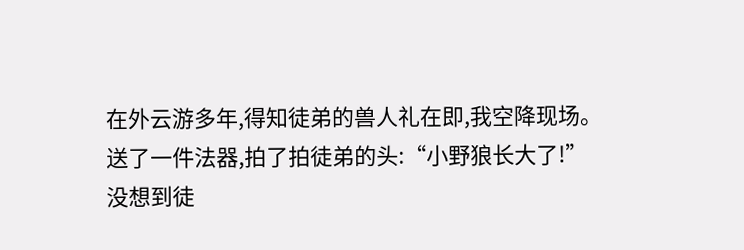在外云游多年,得知徒弟的兽人礼在即,我空降现场。
送了一件法器,拍了拍徒弟的头:“小野狼长大了!”
没想到徒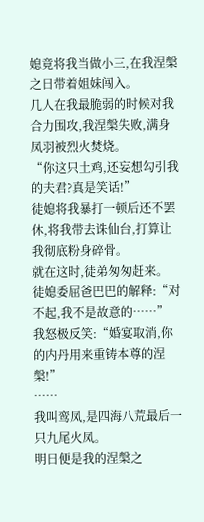媳竟将我当做小三,在我涅槃之日带着姐妹闯入。
几人在我最脆弱的时候对我合力围攻,我涅槃失败,满身凤羽被烈火焚烧。
“你这只土鸡,还妄想勾引我的夫君?真是笑话!”
徒媳将我暴打一顿后还不罢休,将我带去诛仙台,打算让我彻底粉身碎骨。
就在这时,徒弟匆匆赶来。
徒媳委屈爸巴巴的解释:“对不起,我不是故意的……”
我怒极反笑:“婚宴取消,你的内丹用来重铸本尊的涅槃!”
……
我叫鸾凤,是四海八荒最后一只九尾火凤。
明日便是我的涅槃之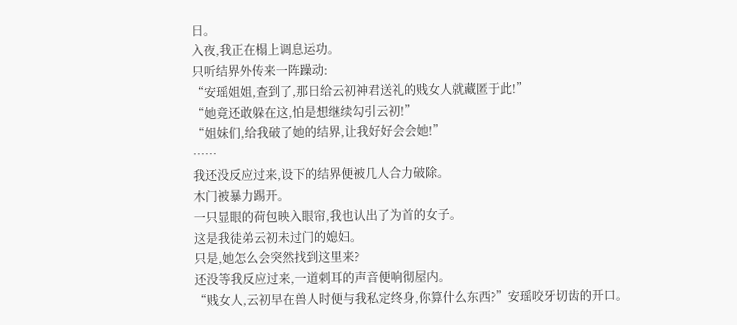日。
入夜,我正在榻上调息运功。
只听结界外传来一阵躁动:
“安瑶姐姐,查到了,那日给云初神君送礼的贱女人就藏匿于此!”
“她竟还敢躲在这,怕是想继续勾引云初!”
“姐妹们,给我破了她的结界,让我好好会会她!”
……
我还没反应过来,设下的结界便被几人合力破除。
木门被暴力踢开。
一只显眼的荷包映入眼帘,我也认出了为首的女子。
这是我徒弟云初未过门的媳妇。
只是,她怎么会突然找到这里来?
还没等我反应过来,一道刺耳的声音便响彻屋内。
“贱女人,云初早在兽人时便与我私定终身,你算什么东西?”安瑶咬牙切齿的开口。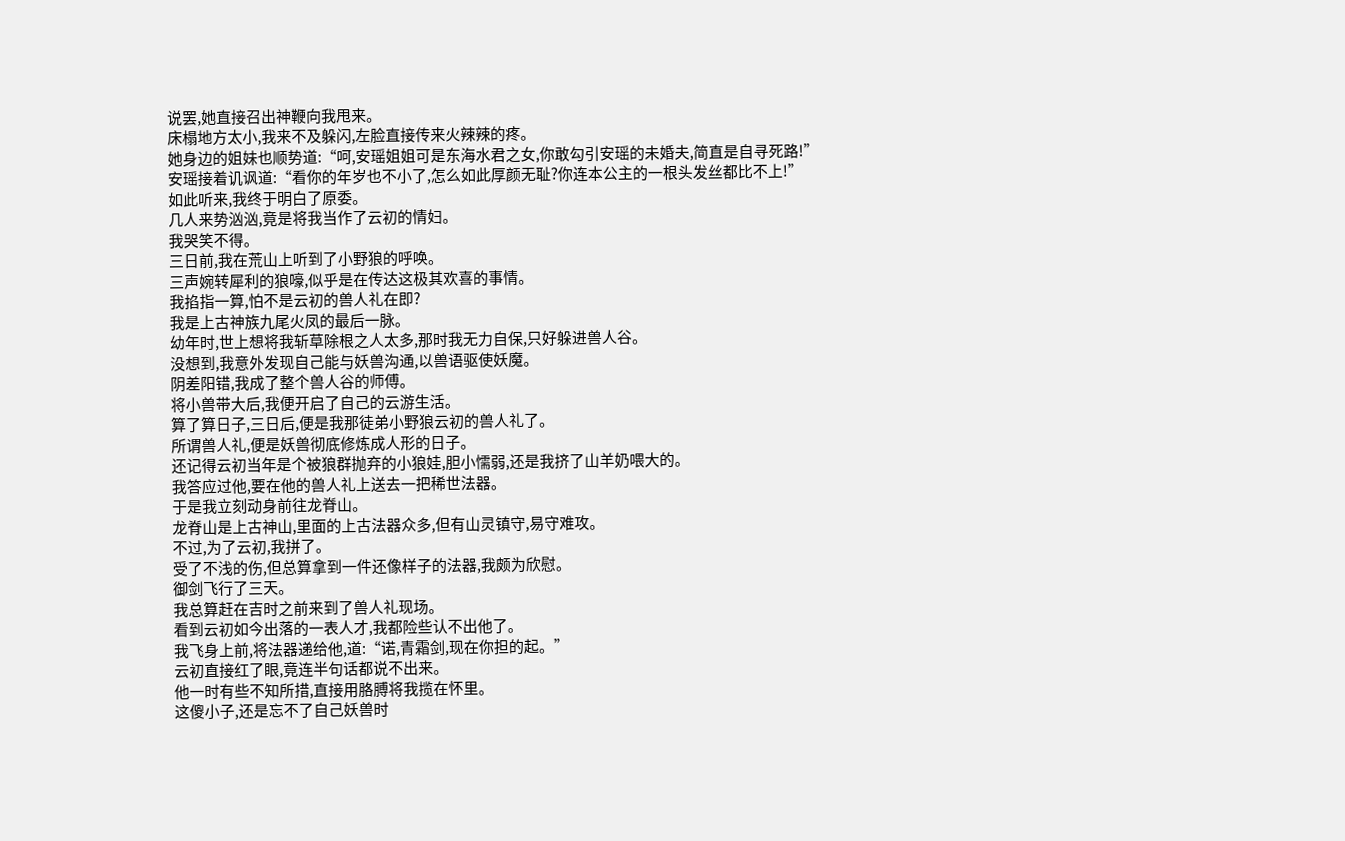说罢,她直接召出神鞭向我甩来。
床榻地方太小,我来不及躲闪,左脸直接传来火辣辣的疼。
她身边的姐妹也顺势道:“呵,安瑶姐姐可是东海水君之女,你敢勾引安瑶的未婚夫,简直是自寻死路!”
安瑶接着讥讽道:“看你的年岁也不小了,怎么如此厚颜无耻?你连本公主的一根头发丝都比不上!”
如此听来,我终于明白了原委。
几人来势汹汹,竟是将我当作了云初的情妇。
我哭笑不得。
三日前,我在荒山上听到了小野狼的呼唤。
三声婉转犀利的狼嚎,似乎是在传达这极其欢喜的事情。
我掐指一算,怕不是云初的兽人礼在即?
我是上古神族九尾火凤的最后一脉。
幼年时,世上想将我斩草除根之人太多,那时我无力自保,只好躲进兽人谷。
没想到,我意外发现自己能与妖兽沟通,以兽语驱使妖魔。
阴差阳错,我成了整个兽人谷的师傅。
将小兽带大后,我便开启了自己的云游生活。
算了算日子,三日后,便是我那徒弟小野狼云初的兽人礼了。
所谓兽人礼,便是妖兽彻底修炼成人形的日子。
还记得云初当年是个被狼群抛弃的小狼娃,胆小懦弱,还是我挤了山羊奶喂大的。
我答应过他,要在他的兽人礼上送去一把稀世法器。
于是我立刻动身前往龙脊山。
龙脊山是上古神山,里面的上古法器众多,但有山灵镇守,易守难攻。
不过,为了云初,我拼了。
受了不浅的伤,但总算拿到一件还像样子的法器,我颇为欣慰。
御剑飞行了三天。
我总算赶在吉时之前来到了兽人礼现场。
看到云初如今出落的一表人才,我都险些认不出他了。
我飞身上前,将法器递给他,道:“诺,青霜剑,现在你担的起。”
云初直接红了眼,竟连半句话都说不出来。
他一时有些不知所措,直接用胳膊将我揽在怀里。
这傻小子,还是忘不了自己妖兽时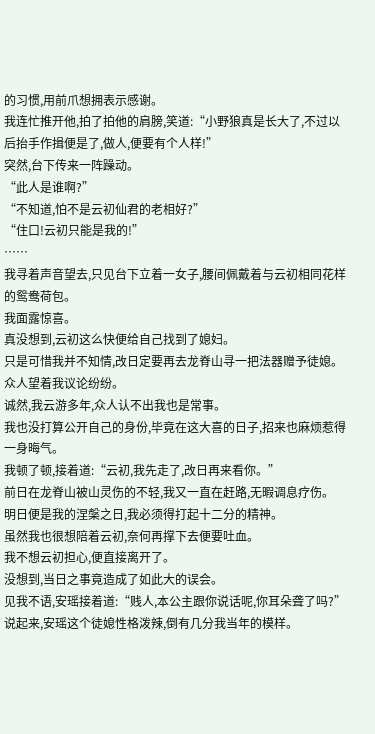的习惯,用前爪想拥表示感谢。
我连忙推开他,拍了拍他的肩膀,笑道:“小野狼真是长大了,不过以后抬手作揖便是了,做人,便要有个人样!”
突然,台下传来一阵躁动。
“此人是谁啊?”
“不知道,怕不是云初仙君的老相好?”
“住口!云初只能是我的!”
……
我寻着声音望去,只见台下立着一女子,腰间佩戴着与云初相同花样的鸳鸯荷包。
我面露惊喜。
真没想到,云初这么快便给自己找到了媳妇。
只是可惜我并不知情,改日定要再去龙脊山寻一把法器赠予徒媳。
众人望着我议论纷纷。
诚然,我云游多年,众人认不出我也是常事。
我也没打算公开自己的身份,毕竟在这大喜的日子,招来也麻烦惹得一身晦气。
我顿了顿,接着道:“云初,我先走了,改日再来看你。”
前日在龙脊山被山灵伤的不轻,我又一直在赶路,无暇调息疗伤。
明日便是我的涅槃之日,我必须得打起十二分的精神。
虽然我也很想陪着云初,奈何再撑下去便要吐血。
我不想云初担心,便直接离开了。
没想到,当日之事竟造成了如此大的误会。
见我不语,安瑶接着道:“贱人,本公主跟你说话呢,你耳朵聋了吗?”
说起来,安瑶这个徒媳性格泼辣,倒有几分我当年的模样。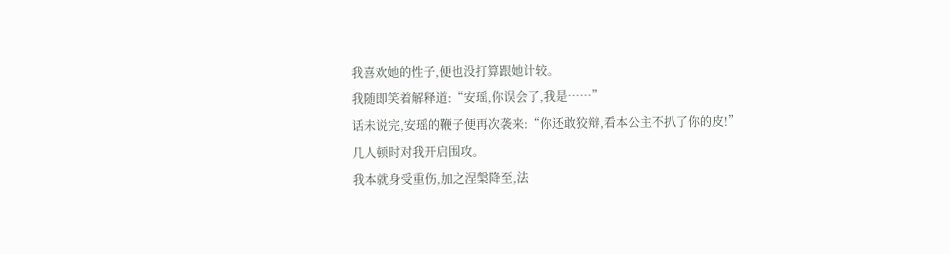我喜欢她的性子,便也没打算跟她计较。
我随即笑着解释道:“安瑶,你误会了,我是……”
话未说完,安瑶的鞭子便再次袭来:“你还敢狡辩,看本公主不扒了你的皮!”
几人顿时对我开启围攻。
我本就身受重伤,加之涅槃降至,法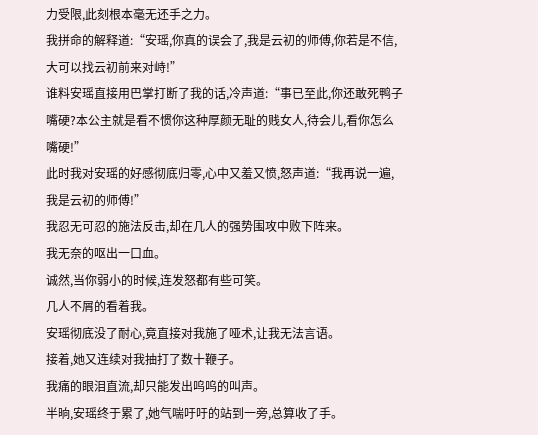力受限,此刻根本毫无还手之力。
我拼命的解释道:“安瑶,你真的误会了,我是云初的师傅,你若是不信,大可以找云初前来对峙!”
谁料安瑶直接用巴掌打断了我的话,冷声道:“事已至此,你还敢死鸭子嘴硬?本公主就是看不惯你这种厚颜无耻的贱女人,待会儿,看你怎么嘴硬!”
此时我对安瑶的好感彻底归零,心中又羞又愤,怒声道:“我再说一遍,我是云初的师傅!”
我忍无可忍的施法反击,却在几人的强势围攻中败下阵来。
我无奈的呕出一口血。
诚然,当你弱小的时候,连发怒都有些可笑。
几人不屑的看着我。
安瑶彻底没了耐心,竟直接对我施了哑术,让我无法言语。
接着,她又连续对我抽打了数十鞭子。
我痛的眼泪直流,却只能发出呜呜的叫声。
半晌,安瑶终于累了,她气喘吁吁的站到一旁,总算收了手。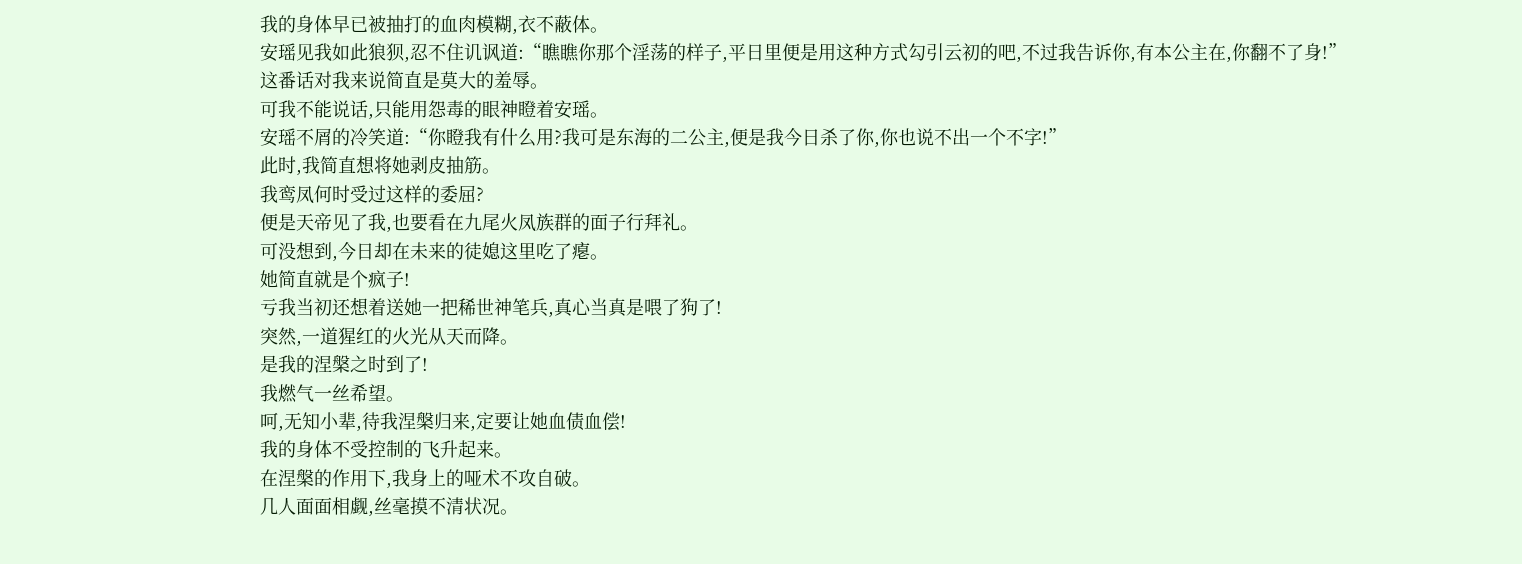我的身体早已被抽打的血肉模糊,衣不蔽体。
安瑶见我如此狼狈,忍不住讥讽道:“瞧瞧你那个淫荡的样子,平日里便是用这种方式勾引云初的吧,不过我告诉你,有本公主在,你翻不了身!”
这番话对我来说简直是莫大的羞辱。
可我不能说话,只能用怨毒的眼神瞪着安瑶。
安瑶不屑的冷笑道:“你瞪我有什么用?我可是东海的二公主,便是我今日杀了你,你也说不出一个不字!”
此时,我简直想将她剥皮抽筋。
我鸾凤何时受过这样的委屈?
便是天帝见了我,也要看在九尾火凤族群的面子行拜礼。
可没想到,今日却在未来的徒媳这里吃了瘪。
她简直就是个疯子!
亏我当初还想着送她一把稀世神笔兵,真心当真是喂了狗了!
突然,一道猩红的火光从天而降。
是我的涅槃之时到了!
我燃气一丝希望。
呵,无知小辈,待我涅槃归来,定要让她血债血偿!
我的身体不受控制的飞升起来。
在涅槃的作用下,我身上的哑术不攻自破。
几人面面相觑,丝毫摸不清状况。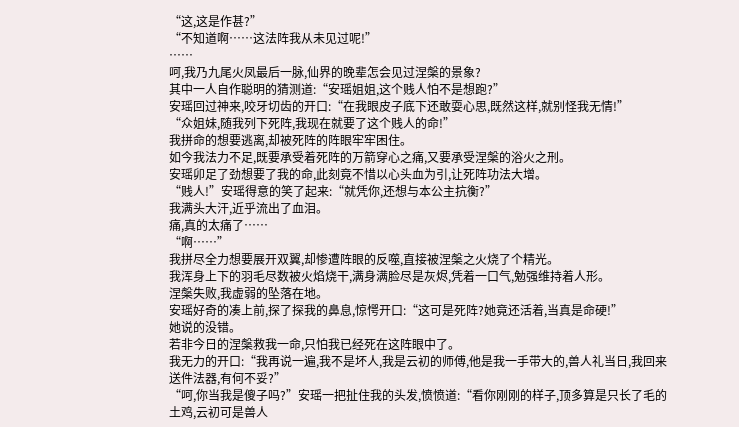“这,这是作甚?”
“不知道啊……这法阵我从未见过呢!”
……
呵,我乃九尾火凤最后一脉,仙界的晚辈怎会见过涅槃的景象?
其中一人自作聪明的猜测道:“安瑶姐姐,这个贱人怕不是想跑?”
安瑶回过神来,咬牙切齿的开口:“在我眼皮子底下还敢耍心思,既然这样,就别怪我无情!”
“众姐妹,随我列下死阵,我现在就要了这个贱人的命!”
我拼命的想要逃离,却被死阵的阵眼牢牢困住。
如今我法力不足,既要承受着死阵的万箭穿心之痛,又要承受涅槃的浴火之刑。
安瑶卯足了劲想要了我的命,此刻竟不惜以心头血为引,让死阵功法大增。
“贱人!”安瑶得意的笑了起来:“就凭你,还想与本公主抗衡?”
我满头大汗,近乎流出了血泪。
痛,真的太痛了……
“啊……”
我拼尽全力想要展开双翼,却惨遭阵眼的反噬,直接被涅槃之火烧了个精光。
我浑身上下的羽毛尽数被火焰烧干,满身满脸尽是灰烬,凭着一口气,勉强维持着人形。
涅槃失败,我虚弱的坠落在地。
安瑶好奇的凑上前,探了探我的鼻息,惊愕开口:“这可是死阵?她竟还活着,当真是命硬!”
她说的没错。
若非今日的涅槃救我一命,只怕我已经死在这阵眼中了。
我无力的开口:“我再说一遍,我不是坏人,我是云初的师傅,他是我一手带大的,兽人礼当日,我回来送件法器,有何不妥?”
“呵,你当我是傻子吗?”安瑶一把扯住我的头发,愤愤道:“看你刚刚的样子,顶多算是只长了毛的土鸡,云初可是兽人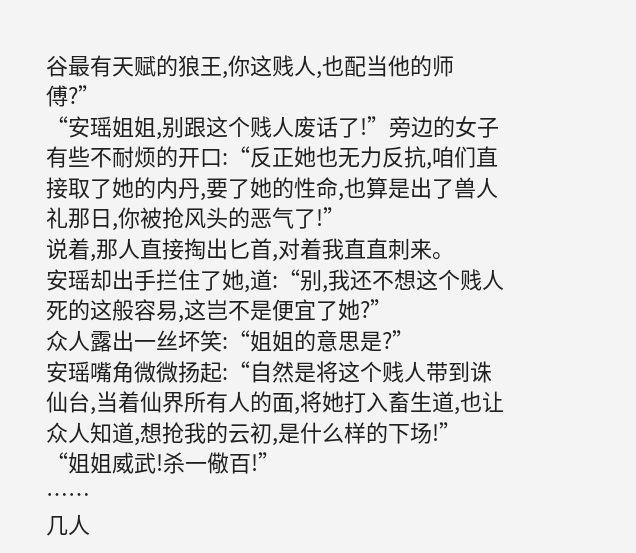谷最有天赋的狼王,你这贱人,也配当他的师傅?”
“安瑶姐姐,别跟这个贱人废话了!”旁边的女子有些不耐烦的开口:“反正她也无力反抗,咱们直接取了她的内丹,要了她的性命,也算是出了兽人礼那日,你被抢风头的恶气了!”
说着,那人直接掏出匕首,对着我直直刺来。
安瑶却出手拦住了她,道:“别,我还不想这个贱人死的这般容易,这岂不是便宜了她?”
众人露出一丝坏笑:“姐姐的意思是?”
安瑶嘴角微微扬起:“自然是将这个贱人带到诛仙台,当着仙界所有人的面,将她打入畜生道,也让众人知道,想抢我的云初,是什么样的下场!”
“姐姐威武!杀一儆百!”
……
几人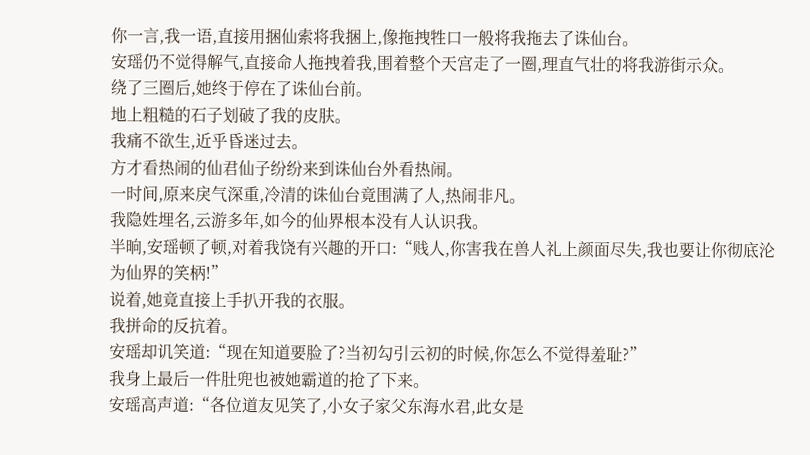你一言,我一语,直接用捆仙索将我捆上,像拖拽牲口一般将我拖去了诛仙台。
安瑶仍不觉得解气,直接命人拖拽着我,围着整个天宫走了一圈,理直气壮的将我游街示众。
绕了三圈后,她终于停在了诛仙台前。
地上粗糙的石子划破了我的皮肤。
我痛不欲生,近乎昏迷过去。
方才看热闹的仙君仙子纷纷来到诛仙台外看热闹。
一时间,原来戾气深重,冷清的诛仙台竟围满了人,热闹非凡。
我隐姓埋名,云游多年,如今的仙界根本没有人认识我。
半晌,安瑶顿了顿,对着我饶有兴趣的开口:“贱人,你害我在兽人礼上颜面尽失,我也要让你彻底沦为仙界的笑柄!”
说着,她竟直接上手扒开我的衣服。
我拼命的反抗着。
安瑶却讥笑道:“现在知道要脸了?当初勾引云初的时候,你怎么不觉得羞耻?”
我身上最后一件肚兜也被她霸道的抢了下来。
安瑶高声道:“各位道友见笑了,小女子家父东海水君,此女是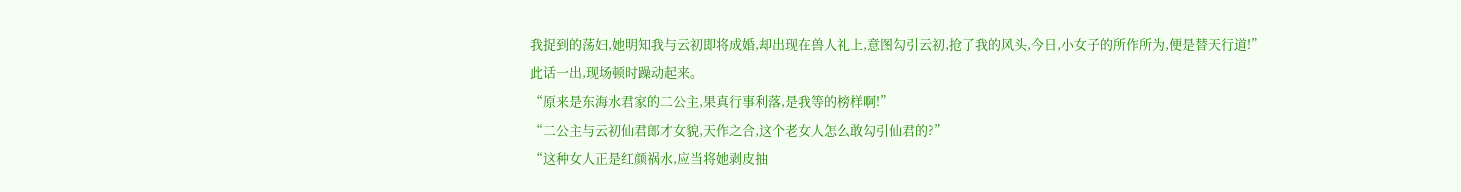我捉到的荡妇,她明知我与云初即将成婚,却出现在兽人礼上,意图勾引云初,抢了我的风头,今日,小女子的所作所为,便是替天行道!”
此话一出,现场顿时躁动起来。
“原来是东海水君家的二公主,果真行事利落,是我等的榜样啊!”
“二公主与云初仙君郎才女貌,天作之合,这个老女人怎么敢勾引仙君的?”
“这种女人正是红颜祸水,应当将她剥皮抽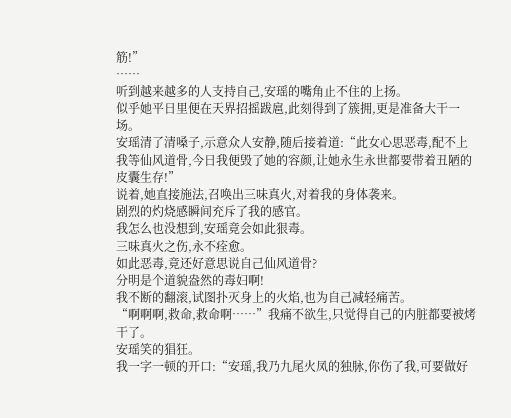筋!”
……
听到越来越多的人支持自己,安瑶的嘴角止不住的上扬。
似乎她平日里便在天界招摇跋扈,此刻得到了簇拥,更是准备大干一场。
安瑶清了清嗓子,示意众人安静,随后接着道:“此女心思恶毒,配不上我等仙风道骨,今日我便毁了她的容颜,让她永生永世都要带着丑陋的皮囊生存!”
说着,她直接施法,召唤出三味真火,对着我的身体袭来。
剧烈的灼烧感瞬间充斥了我的感官。
我怎么也没想到,安瑶竟会如此狠毒。
三味真火之伤,永不痊愈。
如此恶毒,竟还好意思说自己仙风道骨?
分明是个道貌盎然的毒妇啊!
我不断的翻滚,试图扑灭身上的火焰,也为自己减轻痛苦。
“啊啊啊,救命,救命啊……”我痛不欲生,只觉得自己的内脏都要被烤干了。
安瑶笑的猖狂。
我一字一顿的开口:“安瑶,我乃九尾火凤的独脉,你伤了我,可要做好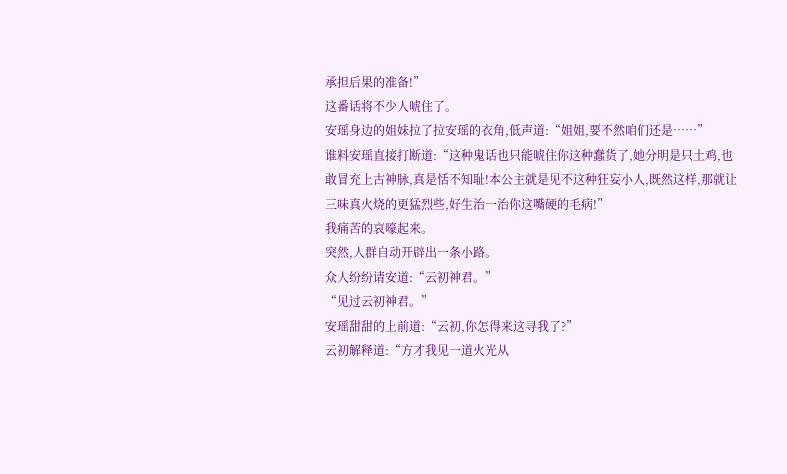承担后果的准备!”
这番话将不少人唬住了。
安瑶身边的姐妹拉了拉安瑶的衣角,低声道:“姐姐,要不然咱们还是……”
谁料安瑶直接打断道:“这种鬼话也只能唬住你这种蠢货了,她分明是只土鸡,也敢冒充上古神脉,真是恬不知耻!本公主就是见不这种狂妄小人,既然这样,那就让三味真火烧的更猛烈些,好生治一治你这嘴硬的毛病!”
我痛苦的哀嚎起来。
突然,人群自动开辟出一条小路。
众人纷纷请安道:“云初神君。”
“见过云初神君。”
安瑶甜甜的上前道:“云初,你怎得来这寻我了?”
云初解释道:“方才我见一道火光从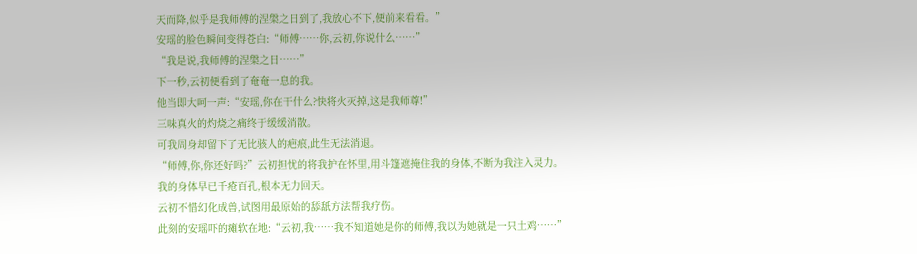天而降,似乎是我师傅的涅槃之日到了,我放心不下,便前来看看。”
安瑶的脸色瞬间变得苍白:“师傅……你,云初,你说什么……”
“我是说,我师傅的涅槃之日……”
下一秒,云初便看到了奄奄一息的我。
他当即大呵一声:“安瑶,你在干什么?快将火灭掉,这是我师尊!”
三味真火的灼烧之痛终于缓缓消散。
可我周身却留下了无比骇人的疤痕,此生无法消退。
“师傅,你,你还好吗?”云初担忧的将我护在怀里,用斗篷遮掩住我的身体,不断为我注入灵力。
我的身体早已千疮百孔,根本无力回天。
云初不惜幻化成兽,试图用最原始的舔舐方法帮我疗伤。
此刻的安瑶吓的瘫软在地:“云初,我……我不知道她是你的师傅,我以为她就是一只土鸡……”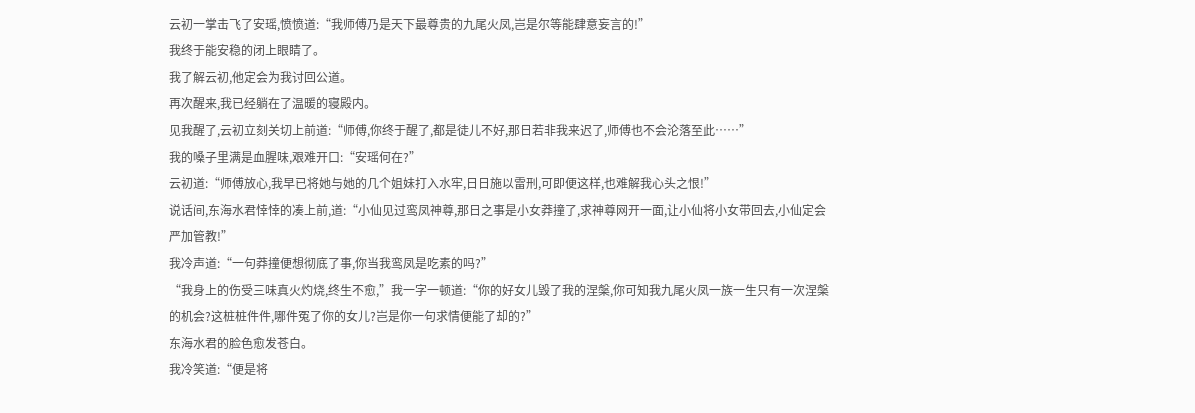云初一掌击飞了安瑶,愤愤道:“我师傅乃是天下最尊贵的九尾火凤,岂是尔等能肆意妄言的!”
我终于能安稳的闭上眼睛了。
我了解云初,他定会为我讨回公道。
再次醒来,我已经躺在了温暖的寝殿内。
见我醒了,云初立刻关切上前道:“师傅,你终于醒了,都是徒儿不好,那日若非我来迟了,师傅也不会沦落至此……”
我的嗓子里满是血腥味,艰难开口:“安瑶何在?”
云初道:“师傅放心,我早已将她与她的几个姐妹打入水牢,日日施以雷刑,可即便这样,也难解我心头之恨!”
说话间,东海水君悻悻的凑上前,道:“小仙见过鸾凤神尊,那日之事是小女莽撞了,求神尊网开一面,让小仙将小女带回去,小仙定会严加管教!”
我冷声道:“一句莽撞便想彻底了事,你当我鸾凤是吃素的吗?”
“我身上的伤受三味真火灼烧,终生不愈,”我一字一顿道:“你的好女儿毁了我的涅槃,你可知我九尾火凤一族一生只有一次涅槃的机会?这桩桩件件,哪件冤了你的女儿?岂是你一句求情便能了却的?”
东海水君的脸色愈发苍白。
我冷笑道:“便是将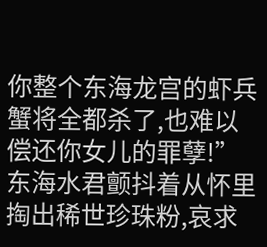你整个东海龙宫的虾兵蟹将全都杀了,也难以偿还你女儿的罪孽!”
东海水君颤抖着从怀里掏出稀世珍珠粉,哀求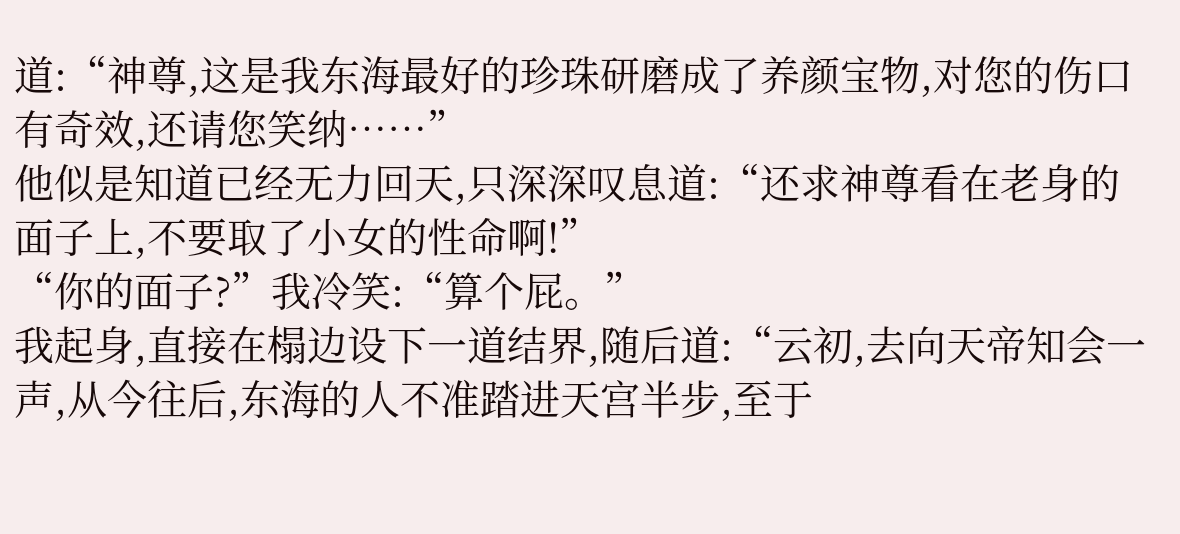道:“神尊,这是我东海最好的珍珠研磨成了养颜宝物,对您的伤口有奇效,还请您笑纳……”
他似是知道已经无力回天,只深深叹息道:“还求神尊看在老身的面子上,不要取了小女的性命啊!”
“你的面子?”我冷笑:“算个屁。”
我起身,直接在榻边设下一道结界,随后道:“云初,去向天帝知会一声,从今往后,东海的人不准踏进天宫半步,至于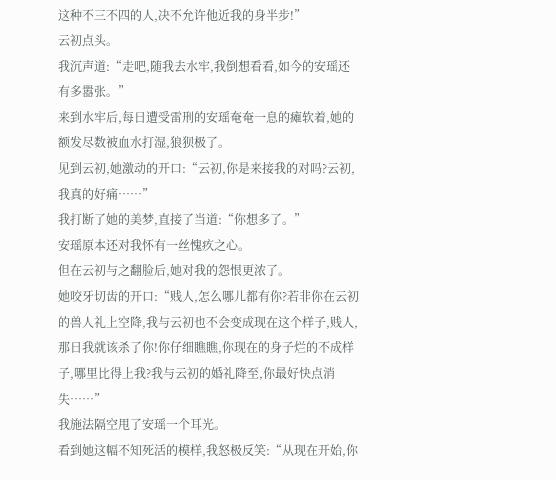这种不三不四的人,决不允许他近我的身半步!”
云初点头。
我沉声道:“走吧,随我去水牢,我倒想看看,如今的安瑶还有多嚣张。”
来到水牢后,每日遭受雷刑的安瑶奄奄一息的瘫软着,她的额发尽数被血水打湿,狼狈极了。
见到云初,她激动的开口:“云初,你是来接我的对吗?云初,我真的好痛……”
我打断了她的美梦,直接了当道:“你想多了。”
安瑶原本还对我怀有一丝愧疚之心。
但在云初与之翻脸后,她对我的怨恨更浓了。
她咬牙切齿的开口:“贱人,怎么哪儿都有你?若非你在云初的兽人礼上空降,我与云初也不会变成现在这个样子,贱人,那日我就该杀了你!你仔细瞧瞧,你现在的身子烂的不成样子,哪里比得上我?我与云初的婚礼降至,你最好快点消失……”
我施法隔空甩了安瑶一个耳光。
看到她这幅不知死活的模样,我怒极反笑:“从现在开始,你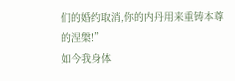们的婚约取消,你的内丹用来重铸本尊的涅槃!”
如今我身体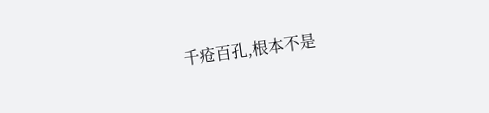千疮百孔,根本不是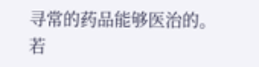寻常的药品能够医治的。
若